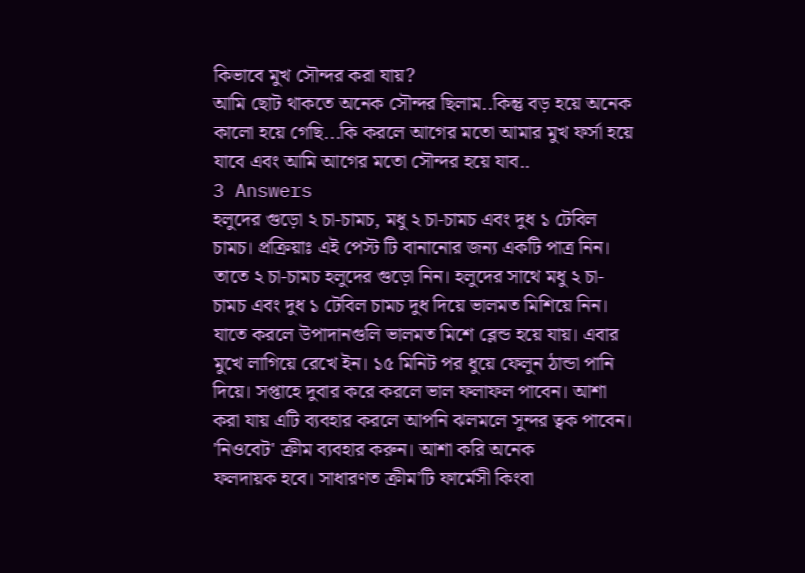কিভাবে মুখ সৌন্দর করা যায়?
আমি ছোট থাকতে অনেক সৌন্দর ছিলাম..কিন্তু বড় হয়ে অনেক কালো হয়ে গেছি...কি করলে আগের মতো আমার মুখ ফর্সা হয়ে যাবে এবং আমি আগের মতো সৌন্দর হয়ে যাব..
3 Answers
হলুদের গুড়ো ২ চা-চামচ, মধু ২ চা-চামচ এবং দুধ ১ টেবিল চামচ। প্রক্রিয়াঃ এই পেস্ট টি বানানোর জন্য একটি পাত্র নিন। তাতে ২ চা-চামচ হলুদের গুড়ো নিন। হলুদের সাথে মধু ২ চা-চামচ এবং দুধ ১ টেবিল চামচ দুধ দিয়ে ভালমত মিশিয়ে নিন। যাতে করলে উপাদানগুলি ভালমত মিশে ব্লেন্ড হয়ে যায়। এবার মুখে লাগিয়ে রেখে ইন। ১৫ মিনিট পর ধুয়ে ফেলুন ঠান্ডা পানি দিয়ে। সপ্তাহে দুবার করে করলে ভাল ফলাফল পাবেন। আশা করা যায় এটি ব্যবহার করলে আপনি ঝলমলে সুন্দর ত্বক পাবেন।
'নিওবেট' ক্রীম ব্যবহার করুন। আশা করি অনেক
ফলদায়ক হবে। সাধারণত ক্রীম'টি ফার্মেসী কিংবা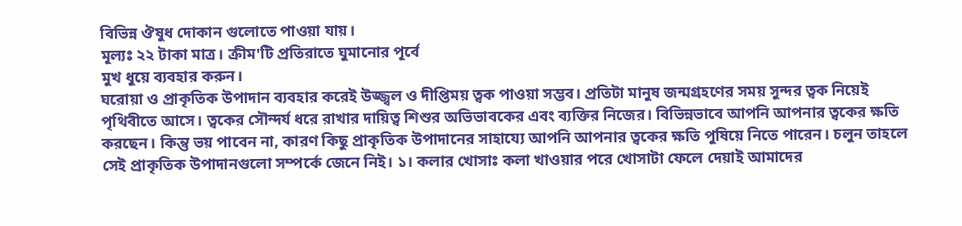বিভিন্ন ঔষুধ দোকান গুলোতে পাওয়া যায়।
মূল্যঃ ২২ টাকা মাত্র। ক্রীম'টি প্রতিরাতে ঘুমানোর পূর্বে
মুখ ধুয়ে ব্যবহার করুন।
ঘরোয়া ও প্রাকৃতিক উপাদান ব্যবহার করেই উজ্জ্বল ও দীপ্তিময় ত্বক পাওয়া সম্ভব। প্রতিটা মানুষ জন্মগ্রহণের সময় সুন্দর ত্বক নিয়েই পৃথিবীতে আসে। ত্বকের সৌন্দর্য ধরে রাখার দায়িত্ব শিশুর অভিভাবকের এবং ব্যক্তির নিজের। বিভিন্নভাবে আপনি আপনার ত্বকের ক্ষতি করছেন। কিন্তু ভয় পাবেন না, কারণ কিছু প্রাকৃতিক উপাদানের সাহায্যে আপনি আপনার ত্বকের ক্ষতি পুষিয়ে নিতে পারেন। চলুন তাহলে সেই প্রাকৃতিক উপাদানগুলো সম্পর্কে জেনে নিই। ১। কলার খোসাঃ কলা খাওয়ার পরে খোসাটা ফেলে দেয়াই আমাদের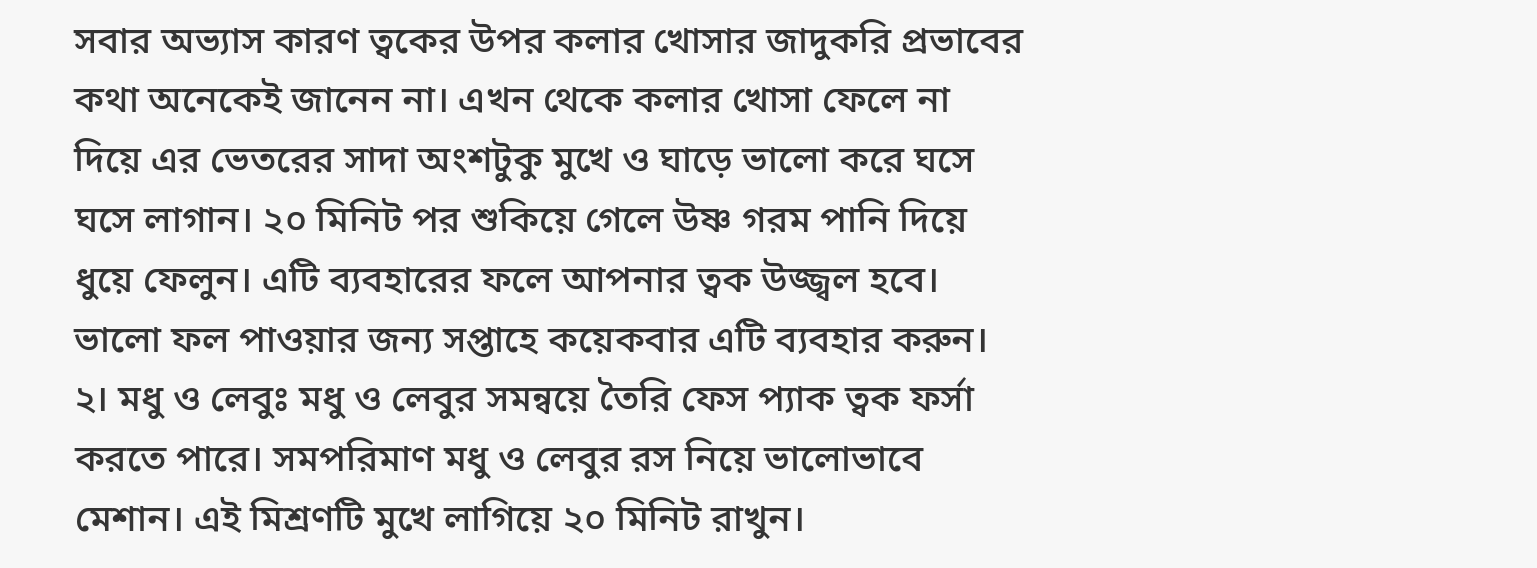সবার অভ্যাস কারণ ত্বকের উপর কলার খোসার জাদুকরি প্রভাবের কথা অনেকেই জানেন না। এখন থেকে কলার খোসা ফেলে না দিয়ে এর ভেতরের সাদা অংশটুকু মুখে ও ঘাড়ে ভালো করে ঘসে ঘসে লাগান। ২০ মিনিট পর শুকিয়ে গেলে উষ্ণ গরম পানি দিয়ে ধুয়ে ফেলুন। এটি ব্যবহারের ফলে আপনার ত্বক উজ্জ্বল হবে। ভালো ফল পাওয়ার জন্য সপ্তাহে কয়েকবার এটি ব্যবহার করুন। ২। মধু ও লেবুঃ মধু ও লেবুর সমন্বয়ে তৈরি ফেস প্যাক ত্বক ফর্সা করতে পারে। সমপরিমাণ মধু ও লেবুর রস নিয়ে ভালোভাবে মেশান। এই মিশ্রণটি মুখে লাগিয়ে ২০ মিনিট রাখুন।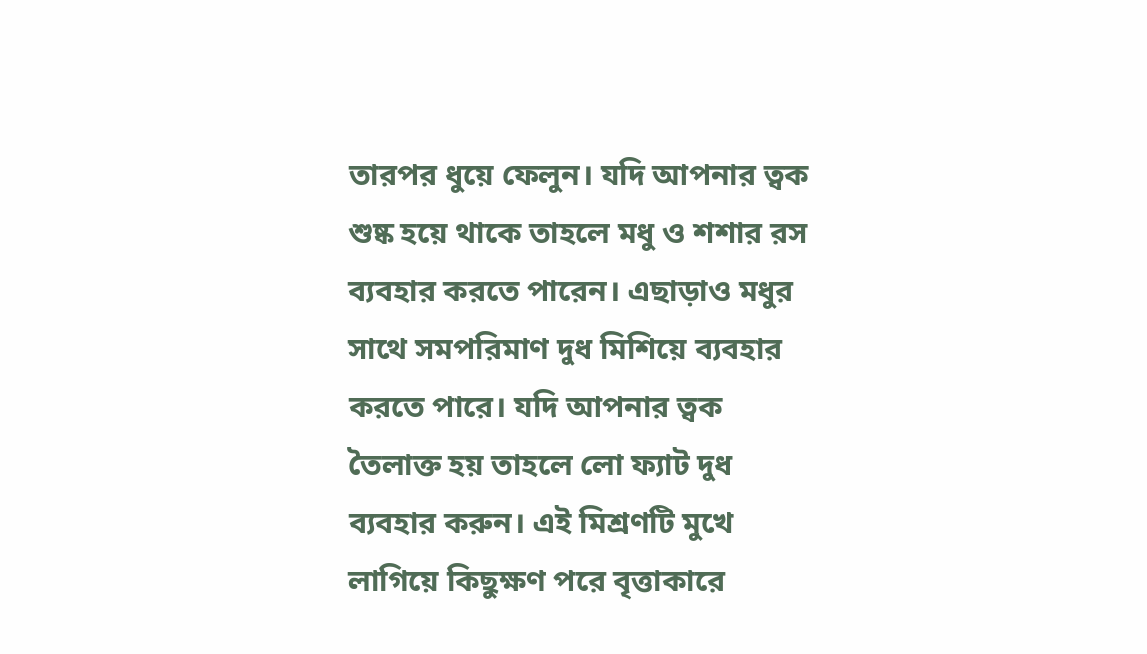তারপর ধুয়ে ফেলুন। যদি আপনার ত্বক শুষ্ক হয়ে থাকে তাহলে মধু ও শশার রস ব্যবহার করতে পারেন। এছাড়াও মধুর সাথে সমপরিমাণ দুধ মিশিয়ে ব্যবহার করতে পারে। যদি আপনার ত্বক তৈলাক্ত হয় তাহলে লো ফ্যাট দুধ ব্যবহার করুন। এই মিশ্রণটি মুখে লাগিয়ে কিছুক্ষণ পরে বৃত্তাকারে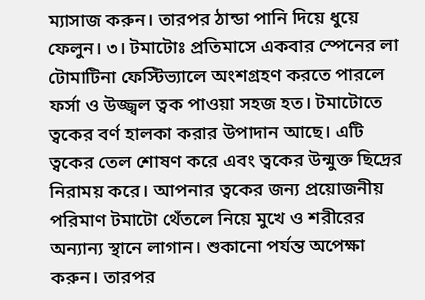ম্যাসাজ করুন। তারপর ঠান্ডা পানি দিয়ে ধুয়ে ফেলুন। ৩। টমাটোঃ প্রতিমাসে একবার স্পেনের লা টোমাটিনা ফেস্টিভ্যালে অংশগ্রহণ করতে পারলে ফর্সা ও উজ্জ্বল ত্বক পাওয়া সহজ হত। টমাটোতে ত্বকের বর্ণ হালকা করার উপাদান আছে। এটি ত্বকের তেল শোষণ করে এবং ত্বকের উন্মুক্ত ছিদ্রের নিরাময় করে। আপনার ত্বকের জন্য প্রয়োজনীয় পরিমাণ টমাটো থেঁতলে নিয়ে মুখে ও শরীরের অন্যান্য স্থানে লাগান। শুকানো পর্যন্ত অপেক্ষা করুন। তারপর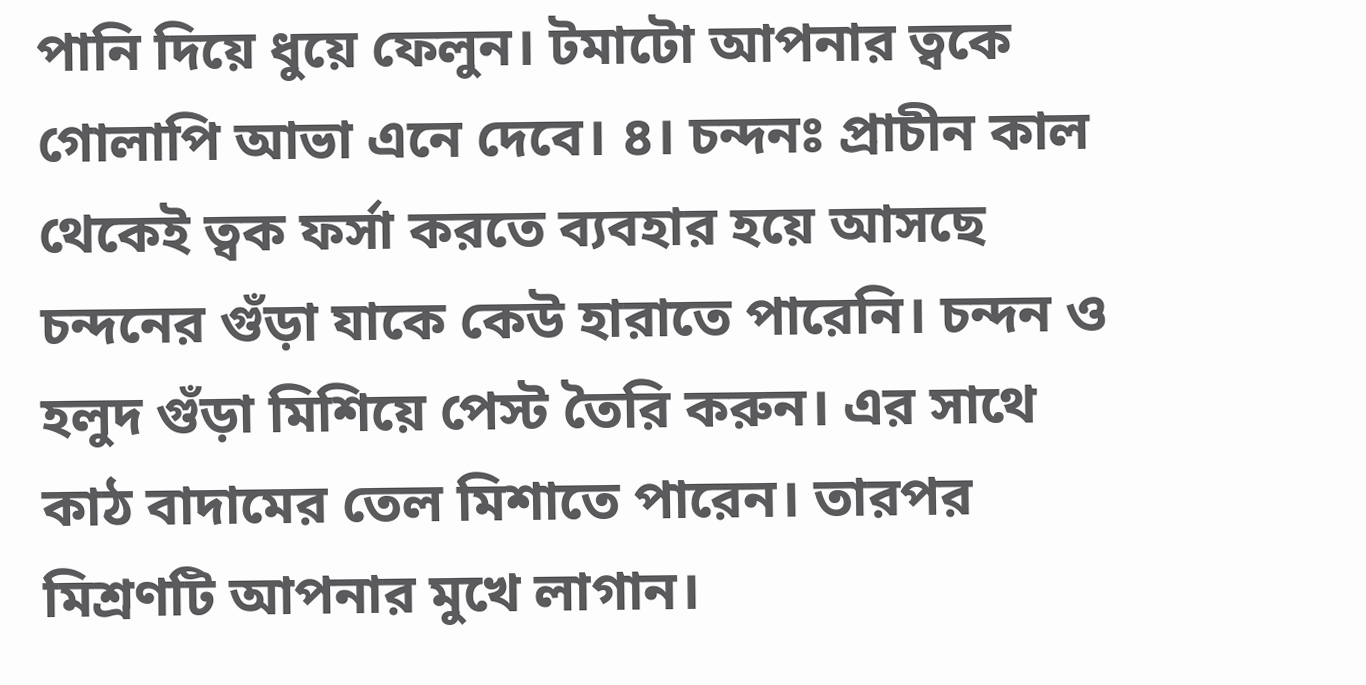পানি দিয়ে ধুয়ে ফেলুন। টমাটো আপনার ত্বকে গোলাপি আভা এনে দেবে। ৪। চন্দনঃ প্রাচীন কাল থেকেই ত্বক ফর্সা করতে ব্যবহার হয়ে আসছে চন্দনের গুঁড়া যাকে কেউ হারাতে পারেনি। চন্দন ও হলুদ গুঁড়া মিশিয়ে পেস্ট তৈরি করুন। এর সাথে কাঠ বাদামের তেল মিশাতে পারেন। তারপর মিশ্রণটি আপনার মুখে লাগান।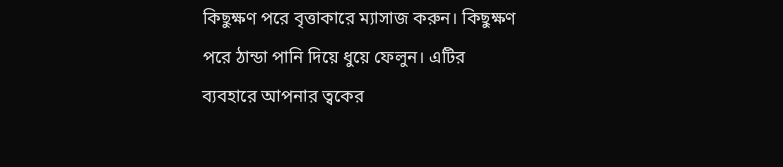কিছুক্ষণ পরে বৃত্তাকারে ম্যাসাজ করুন। কিছুক্ষণ পরে ঠান্ডা পানি দিয়ে ধুয়ে ফেলুন। এটির ব্যবহারে আপনার ত্বকের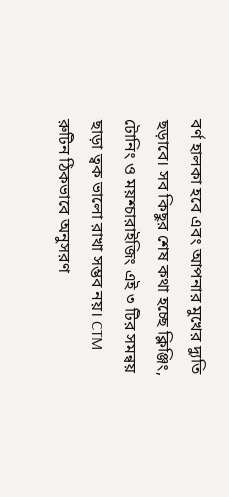বর্ণ হালকা হবে এবং আপনার মুখের দ্যুতি ছড়াবে। সব কিছুর শেষ কথা হচ্ছে ক্লিঞ্জিং, টোনিং ও ময়শ্চারাইজিং এই ৩ টির সমন্বয় ছাড়া ত্বক ভালো রাখা সম্ভব নয়। CTM রুটিন ঠিকভাবে অনুসরণ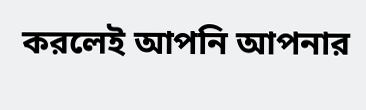করলেই আপনি আপনার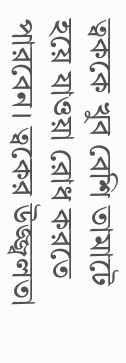ত্বককে খুব বেশি তামাটে হয়ে যাওয়া রোধ করতে পারবেন। ত্বকের উজ্জ্বলতা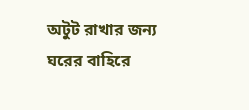অটুট রাখার জন্য ঘরের বাহিরে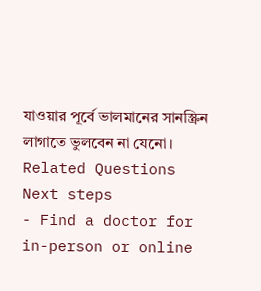যাওয়ার পূর্বে ভালমানের সানস্ক্রিন লাগাতে ভুলবেন না যেনো।
Related Questions
Next steps
- Find a doctor for in-person or online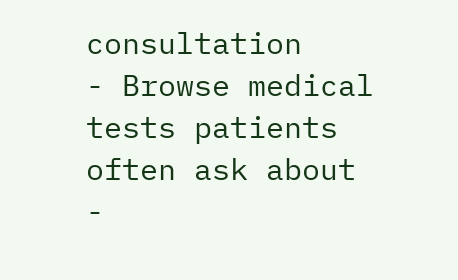consultation
- Browse medical tests patients often ask about
-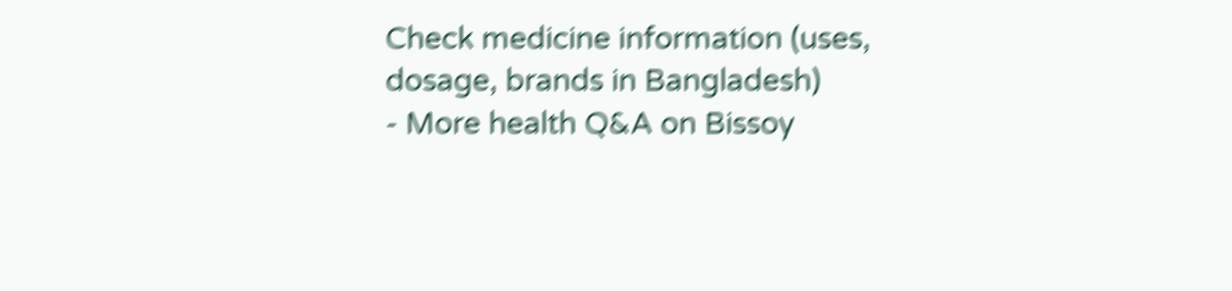Check medicine information (uses, dosage, brands in Bangladesh)
- More health Q&A on Bissoy